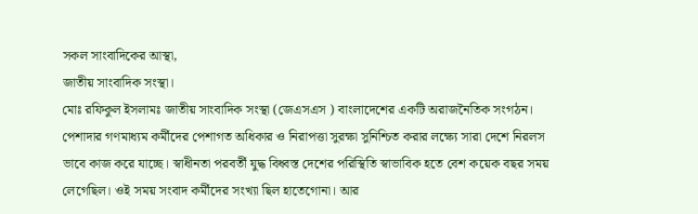সকল সাংবাদিকের আস্থা,
জাতীয় সাংবাদিক সংস্থা।
মোঃ রফিকুল ইসলামঃ জাতীয় সাংবাদিক সংস্থা (জেএসএস ) বাংলাদেশের একটি অরাজনৈতিক সংগঠন। পেশাদার গণমাধ্যম কর্মীদের পেশাগত অধিকার ও নিরাপত্তা সুরক্ষা সুনিশ্চিত করার লক্ষ্যে সারা দেশে নিরলস ভাবে কাজ করে যাচ্ছে। স্বাধীনতা পরবর্তী যুদ্ধ বিধ্বস্ত দেশের পরিস্থিতি স্বাভাবিক হতে বেশ কয়েক বছর সময় লেগেছিল। ওই সময় সংবাদ কর্মীদের সংখ্যা ছিল হাতেগোনা। আর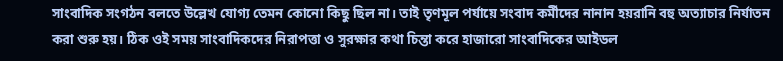সাংবাদিক সংগঠন বলতে উল্লেখ যোগ্য তেমন কোনো কিছু ছিল না। তাই তৃণমূল পর্যায়ে সংবাদ কর্মীদের নানান হয়রানি বহু অত্যাচার নির্যাতন করা শুরু হয়। ঠিক ওই সময় সাংবাদিকদের নিরাপত্তা ও সুরক্ষার কথা চিন্তা করে হাজারো সাংবাদিকের আইডল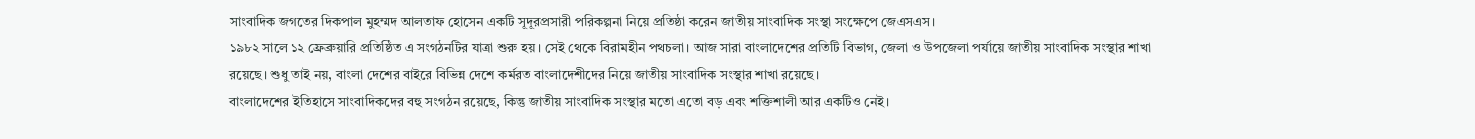সাংবাদিক জগতের দিকপাল মুহম্মদ আলতাফ হোসেন একটি সূদূরপ্রসারী পরিকল্পনা নিয়ে প্রতিষ্ঠা করেন জাতীয় সাংবাদিক সংস্থা সংক্ষেপে জেএসএস।
১৯৮২ সালে ১২ ফ্রেব্রুয়ারি প্রতিষ্ঠিত এ সংগঠনটির যাত্রা শুরু হয়। সেই থেকে বিরামহীন পথচলা। আজ সারা বাংলাদেশের প্রতিটি বিভাগ, জেলা ও উপজেলা পর্যায়ে জাতীয় সাংবাদিক সংস্থার শাখা রয়েছে। শুধু তাই নয়, বাংলা দেশের বাইরে বিভিন্ন দেশে কর্মরত বাংলাদেশীদের নিয়ে জাতীয় সাংবাদিক সংস্থার শাখা রয়েছে।
বাংলাদেশের ইতিহাসে সাংবাদিকদের বহু সংগঠন রয়েছে, কিন্তু জাতীয় সাংবাদিক সংস্থার মতো এতো বড় এবং শক্তিশালী আর একটিও নেই।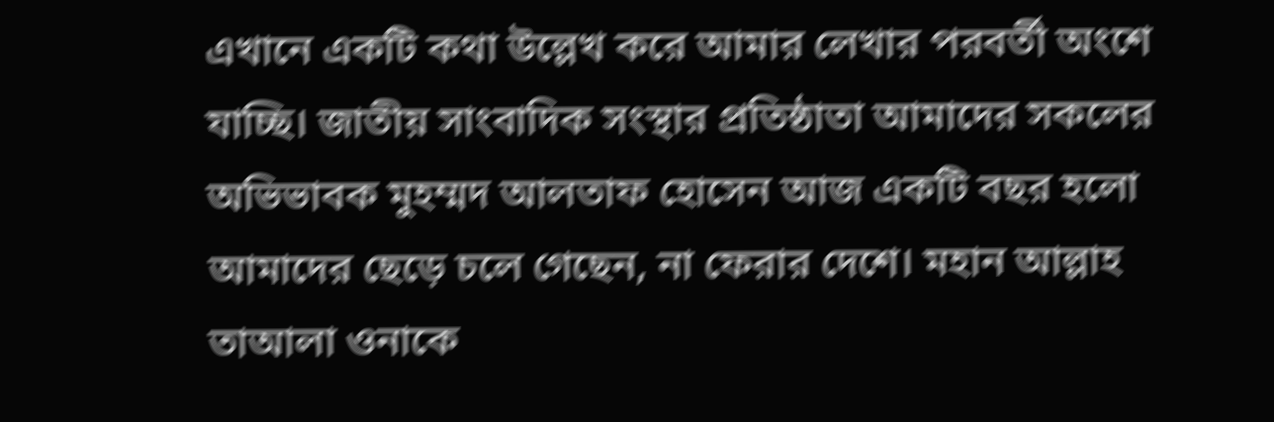এখানে একটি কথা উল্লেখ করে আমার লেখার পরবর্তী অংশে যাচ্ছি। জাতীয় সাংবাদিক সংস্থার প্রতিষ্ঠাতা আমাদের সকলের অভিভাবক মুহম্মদ আলতাফ হোসেন আজ একটি বছর হলো আমাদের ছেড়ে চলে গেছেন, না ফেরার দেশে। মহান আল্লাহ তাআলা ওনাকে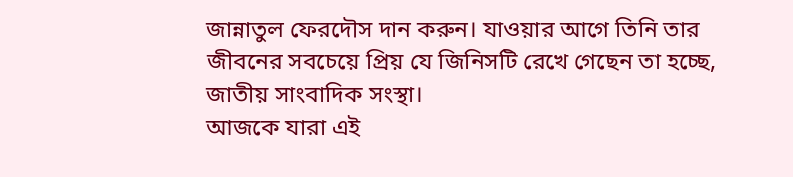জান্নাতুল ফেরদৌস দান করুন। যাওয়ার আগে তিনি তার জীবনের সবচেয়ে প্রিয় যে জিনিসটি রেখে গেছেন তা হচ্ছে, জাতীয় সাংবাদিক সংস্থা।
আজকে যারা এই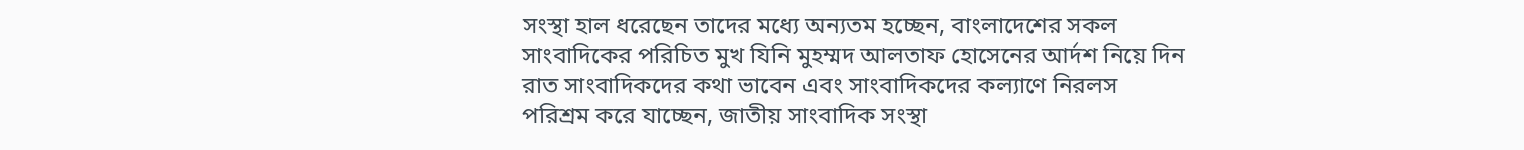সংস্থা হাল ধরেছেন তাদের মধ্যে অন্যতম হচ্ছেন, বাংলাদেশের সকল সাংবাদিকের পরিচিত মুখ যিনি মুহম্মদ আলতাফ হোসেনের আর্দশ নিয়ে দিন রাত সাংবাদিকদের কথা ভাবেন এবং সাংবাদিকদের কল্যাণে নিরলস পরিশ্রম করে যাচ্ছেন, জাতীয় সাংবাদিক সংস্থা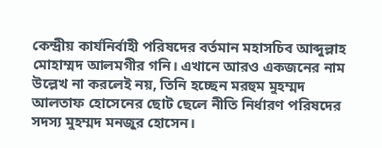কেন্দ্রীয় কার্যনির্বাহী পরিষদের বর্তমান মহাসচিব আব্দুল্লাহ মোহাম্মদ আলমগীর গনি। এখানে আরও একজনের নাম উল্লেখ না করলেই নয়, তিনি হচ্ছেন মরহুম মুহম্মদ আলতাফ হোসেনের ছোট ছেলে নীতি নির্ধারণ পরিষদের সদস্য মুহম্মদ মনজুর হোসেন।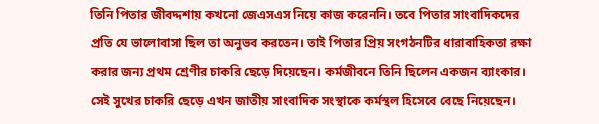তিনি পিতার জীবদ্দশায় কখনো জেএসএস নিয়ে কাজ করেননি। তবে পিতার সাংবাদিকদের প্রতি যে ভালোবাসা ছিল তা অনুভব করতেন। তাই পিতার প্রিয় সংগঠনটির ধারাবাহিকতা রক্ষা করার জন্য প্রথম শ্রেণীর চাকরি ছেড়ে দিয়েছেন। কর্মজীবনে তিনি ছিলেন একজন ব্যাংকার।
সেই সুখের চাকরি ছেড়ে এখন জাতীয় সাংবাদিক সংস্থাকে কর্মস্থল হিসেবে বেছে নিয়েছেন।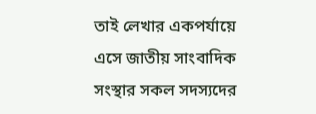তাই লেখার একপর্যায়ে এসে জাতীয় সাংবাদিক সংস্থার সকল সদস্যদের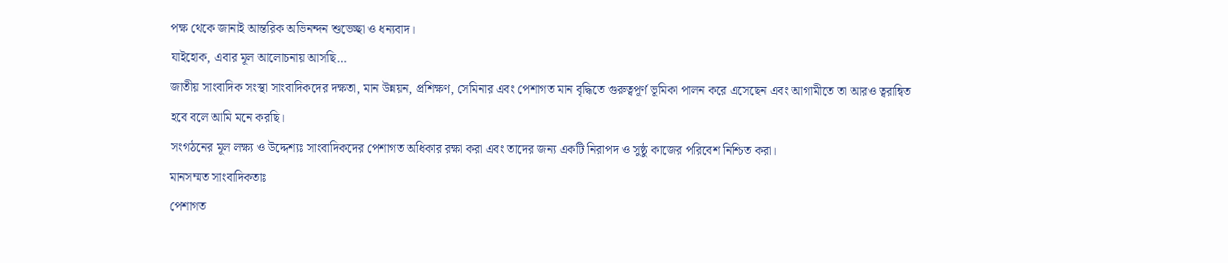পক্ষ থেকে জানাই আন্তরিক অভিনন্দন শুভেচ্ছা ও ধন্যবাদ।
যাইহোক, এবার মূল আলোচনায় আসছি…
জাতীয় সাংবাদিক সংস্থা সাংবাদিকদের দক্ষতা, মান উন্নয়ন, প্রশিক্ষণ, সেমিনার এবং পেশাগত মান বৃদ্ধিতে গুরুত্বপূর্ণ ভূমিকা পালন করে এসেছেন এবং আগামীতে তা আরও ত্বরান্বিত হবে বলে আমি মনে করছি।
সংগঠনের মূল লক্ষ্য ও উদ্দেশ্যঃ সাংবাদিকদের পেশাগত অধিকার রক্ষা করা এবং তাদের জন্য একটি নিরাপদ ও সুষ্ঠু কাজের পরিবেশ নিশ্চিত করা।
মানসম্মত সাংবাদিকতাঃ
পেশাগত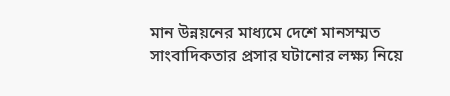মান উন্নয়নের মাধ্যমে দেশে মানসম্মত সাংবাদিকতার প্রসার ঘটানোর লক্ষ্য নিয়ে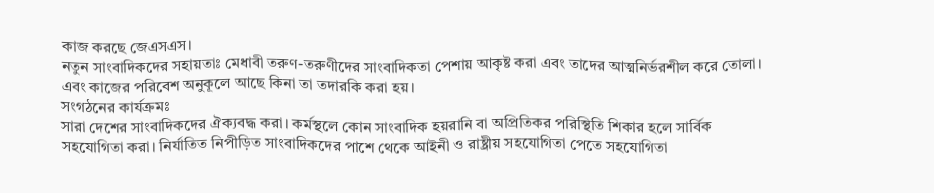কাজ করছে জেএসএস।
নতুন সাংবাদিকদের সহায়তাঃ মেধাবী তরুণ-তরুণীদের সাংবাদিকতা পেশায় আকৃষ্ট করা এবং তাদের আত্মনির্ভরশীল করে তোলা। এবং কাজের পরিবেশ অনুকূলে আছে কিনা তা তদারকি করা হয়।
সংগঠনের কার্যক্রমঃ
সারা দেশের সাংবাদিকদের ঐক্যবদ্ধ করা। কর্মস্থলে কোন সাংবাদিক হয়রানি বা অপ্রিতিকর পরিস্থিতি শিকার হলে সার্বিক সহযোগিতা করা। নির্যাতিত নিপীড়িত সাংবাদিকদের পাশে থেকে আইনী ও রাষ্ট্রীয় সহযোগিতা পেতে সহযোগিতা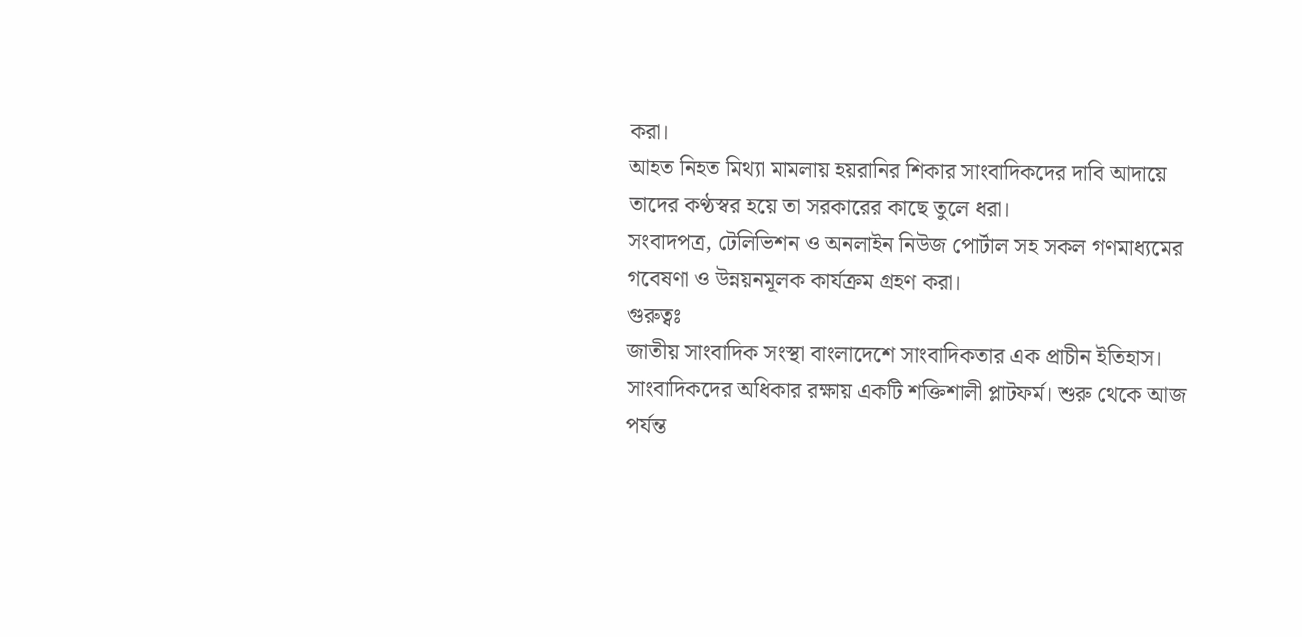করা।
আহত নিহত মিথ্যা মামলায় হয়রানির শিকার সাংবাদিকদের দাবি আদায়ে তাদের কণ্ঠস্বর হয়ে তা সরকারের কাছে তুলে ধরা।
সংবাদপত্র, টেলিভিশন ও অনলাইন নিউজ পোর্টাল সহ সকল গণমাধ্যমের গবেষণা ও উন্নয়নমূলক কার্যক্রম গ্রহণ করা।
গুরুত্বঃ
জাতীয় সাংবাদিক সংস্থা বাংলাদেশে সাংবাদিকতার এক প্রাচীন ইতিহাস। সাংবাদিকদের অধিকার রক্ষায় একটি শক্তিশালী প্লাটফর্ম। শুরু থেকে আজ পর্যন্ত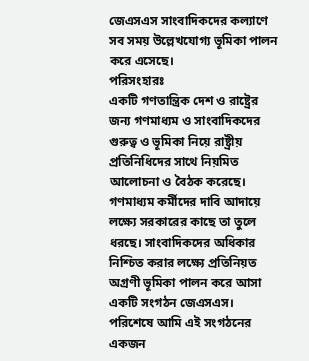জেএসএস সাংবাদিকদের কল্যাণে সব সময় উল্লেখযোগ্য ভূমিকা পালন করে এসেছে।
পরিসংহারঃ
একটি গণতান্ত্রিক দেশ ও রাষ্ট্রের জন্য গণমাধ্যম ও সাংবাদিকদের গুরুত্ব ও ভূমিকা নিয়ে রাষ্ট্রীয় প্রতিনিধিদের সাথে নিয়মিত আলোচনা ও বৈঠক করেছে। গণমাধ্যম কর্মীদের দাবি আদায়ে লক্ষ্যে সরকারের কাছে তা তুলে ধরছে। সাংবাদিকদের অধিকার নিশ্চিত করার লক্ষ্যে প্রতিনিয়ত অগ্রণী ভূমিকা পালন করে আসা একটি সংগঠন জেএসএস। পরিশেষে আমি এই সংগঠনের একজন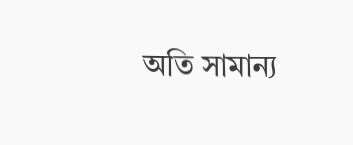অতি সামান্য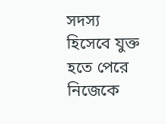সদস্য হিসেবে যুক্ত হতে পেরে নিজেকে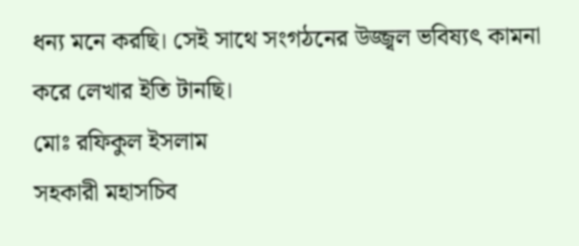ধন্য মনে করছি। সেই সাথে সংগঠনের উজ্জ্বল ভবিষ্যৎ কামনা করে লেখার ইতি টানছি।
মোঃ রফিকুল ইসলাম
সহকারী মহাসচিব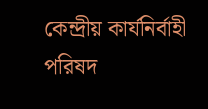কেন্দ্রীয় কার্যনির্বাহী পরিষদ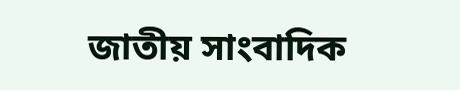জাতীয় সাংবাদিক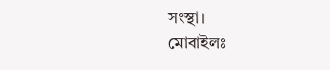সংস্থা।
মোবাইলঃ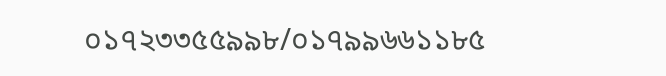০১৭২৩৩৫৫৯৯৮/০১৭৯৯৬৬১১৮৫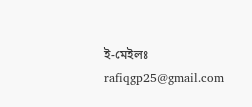ই-মেইলঃ rafiqgp25@gmail.com